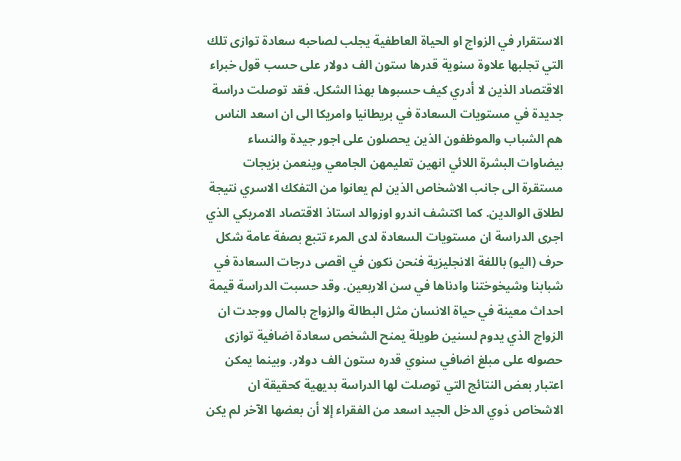الاستقرار في الزواج او الحياة العاطفية يجلب لصاحبه سعادة توازى تلك التي تجلبها علاوة سنوية قدرها ستون الف دولار على حسب قول خبراء الاقتصاد الذين لا أدري كيف حسبوها بهذا الشكل. فقد توصلت دراسة جديدة في مستويات السعادة في بريطانيا وامريكا الى ان اسعد الناس هم الشباب والموظفون الذين يحصلون على اجور جيدة والنساء بيضاوات البشرة اللائي انهين تعليمهن الجامعي وينعمن بزيجات مستقرة الى جانب الاشخاص الذين لم يعانوا من التفكك الاسري نتيجة لطلاق الوالدين. كما اكتشف اندرو اوزوالد استاذ الاقتصاد الامريكي الذي اجرى الدراسة ان مستويات السعادة لدى المرء تتبع بصفة عامة شكل حرف (اليو) باللغة الانجليزية فنحن نكون في اقصى درجات السعادة في شبابنا وشيخوختنا وادناها في سن الاربعين. وقد حسبت الدراسة قيمة احداث معينة في حياة الانسان مثل البطالة والزواج بالمال ووجدت ان الزواج الذي يدوم لسنين طويلة يمنح الشخص سعادة اضافية توازى حصوله على مبلغ اضافي سنوي قدره ستون الف دولار. وبينما يمكن اعتبار بعض النتائج التي توصلت لها الدراسة بديهية كحقيقة ان الاشخاص ذوي الدخل الجيد اسعد من الفقراء إلا أن بعضها الآخر لم يكن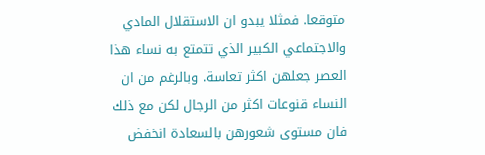متوقعا. فمثلا يبدو ان الاستقلال المادي والاجتماعي الكبير الذي تتمتع به نساء هذا العصر جعلهن اكثر تعاسة. وبالرغم من ان النساء قنوعات اكثر من الرجال لكن مع ذلك فان مستوى شعورهن بالسعادة انخفض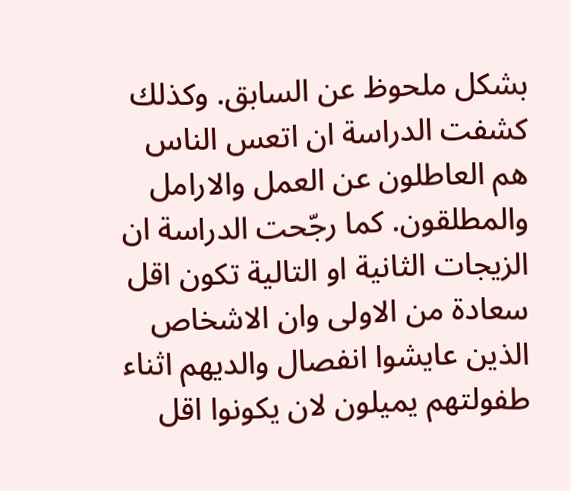بشكل ملحوظ عن السابق. وكذلك كشفت الدراسة ان اتعس الناس هم العاطلون عن العمل والارامل والمطلقون. كما رجّحت الدراسة ان الزيجات الثانية او التالية تكون اقل سعادة من الاولى وان الاشخاص الذين عايشوا انفصال والديهم اثناء طفولتهم يميلون لان يكونوا اقل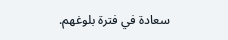سعادة في فترة بلوغهم.